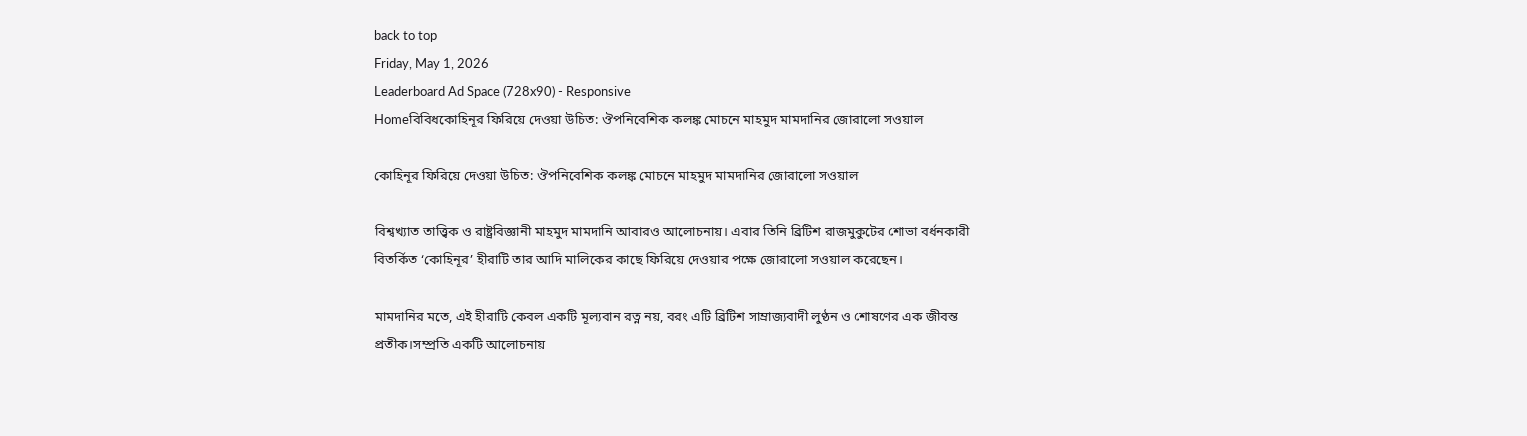back to top
Friday, May 1, 2026
Leaderboard Ad Space (728x90) - Responsive
Homeবিবিধকোহিনূর ফিরিয়ে দেওয়া উচিত: ঔপনিবেশিক কলঙ্ক মোচনে মাহমুদ মামদানির জোরালো সওয়াল

কোহিনূর ফিরিয়ে দেওয়া উচিত: ঔপনিবেশিক কলঙ্ক মোচনে মাহমুদ মামদানির জোরালো সওয়াল

বিশ্বখ্যাত তাত্ত্বিক ও রাষ্ট্রবিজ্ঞানী মাহমুদ মামদানি আবারও আলোচনায়। এবার তিনি ব্রিটিশ রাজমুকুটের শোভা বর্ধনকারী বিতর্কিত ‘কোহিনূর’ হীরাটি তার আদি মালিকের কাছে ফিরিয়ে দেওয়ার পক্ষে জোরালো সওয়াল করেছেন।

মামদানির মতে, এই হীরাটি কেবল একটি মূল্যবান রত্ন নয়, বরং এটি ব্রিটিশ সাম্রাজ্যবাদী লুণ্ঠন ও শোষণের এক জীবন্ত প্রতীক।সম্প্রতি একটি আলোচনায়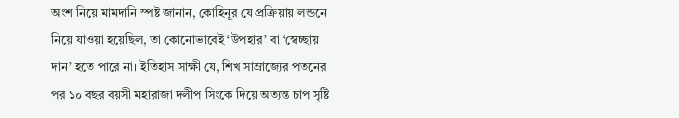অংশ নিয়ে মামদানি স্পষ্ট জানান, কোহিনূর যে প্রক্রিয়ায় লন্ডনে নিয়ে যাওয়া হয়েছিল, তা কোনোভাবেই ‘উপহার’ বা ‘স্বেচ্ছায় দান’ হতে পারে না। ইতিহাস সাক্ষী যে, শিখ সাম্রাজ্যের পতনের পর ১০ বছর বয়সী মহারাজা দলীপ সিংকে দিয়ে অত্যন্ত চাপ সৃষ্টি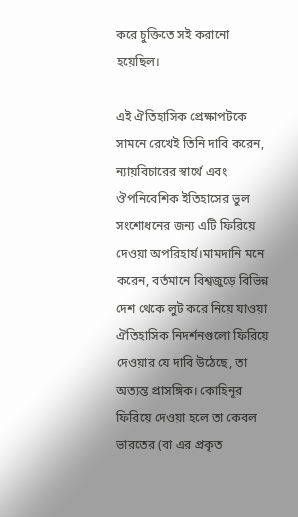করে চুক্তিতে সই করানো হয়েছিল।

এই ঐতিহাসিক প্রেক্ষাপটকে সামনে রেখেই তিনি দাবি করেন, ন্যায়বিচারের স্বার্থে এবং ঔপনিবেশিক ইতিহাসের ভুল সংশোধনের জন্য এটি ফিরিয়ে দেওয়া অপরিহার্য।মামদানি মনে করেন, বর্তমানে বিশ্বজুড়ে বিভিন্ন দেশ থেকে লুট করে নিয়ে যাওয়া ঐতিহাসিক নিদর্শনগুলো ফিরিয়ে দেওয়ার যে দাবি উঠেছে, তা অত্যন্ত প্রাসঙ্গিক। কোহিনূর ফিরিয়ে দেওয়া হলে তা কেবল ভারতের (বা এর প্রকৃত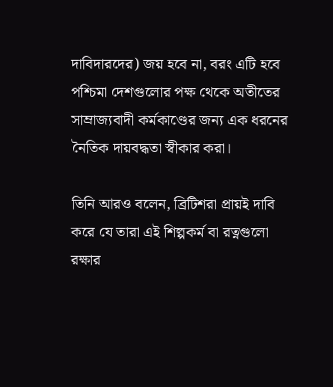দাবিদারদের) জয় হবে না, বরং এটি হবে পশ্চিমা দেশগুলোর পক্ষ থেকে অতীতের সাম্রাজ্যবাদী কর্মকাণ্ডের জন্য এক ধরনের নৈতিক দায়বদ্ধতা স্বীকার করা।

তিনি আরও বলেন, ব্রিটিশরা প্রায়ই দাবি করে যে তারা এই শিল্পকর্ম বা রত্নগুলো রক্ষার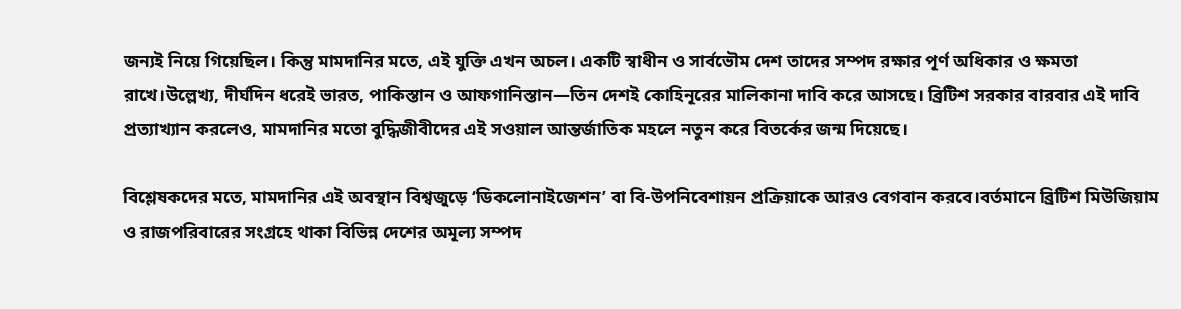জন্যই নিয়ে গিয়েছিল। কিন্তু মামদানির মতে, এই যুক্তি এখন অচল। একটি স্বাধীন ও সার্বভৌম দেশ তাদের সম্পদ রক্ষার পূর্ণ অধিকার ও ক্ষমতা রাখে।উল্লেখ্য, দীর্ঘদিন ধরেই ভারত, পাকিস্তান ও আফগানিস্তান—তিন দেশই কোহিনূরের মালিকানা দাবি করে আসছে। ব্রিটিশ সরকার বারবার এই দাবি প্রত্যাখ্যান করলেও, মামদানির মতো বুদ্ধিজীবীদের এই সওয়াল আন্তর্জাতিক মহলে নতুন করে বিতর্কের জন্ম দিয়েছে।

বিশ্লেষকদের মতে, মামদানির এই অবস্থান বিশ্বজুড়ে ‘ডিকলোনাইজেশন’ বা বি-উপনিবেশায়ন প্রক্রিয়াকে আরও বেগবান করবে।বর্তমানে ব্রিটিশ মিউজিয়াম ও রাজপরিবারের সংগ্রহে থাকা বিভিন্ন দেশের অমূল্য সম্পদ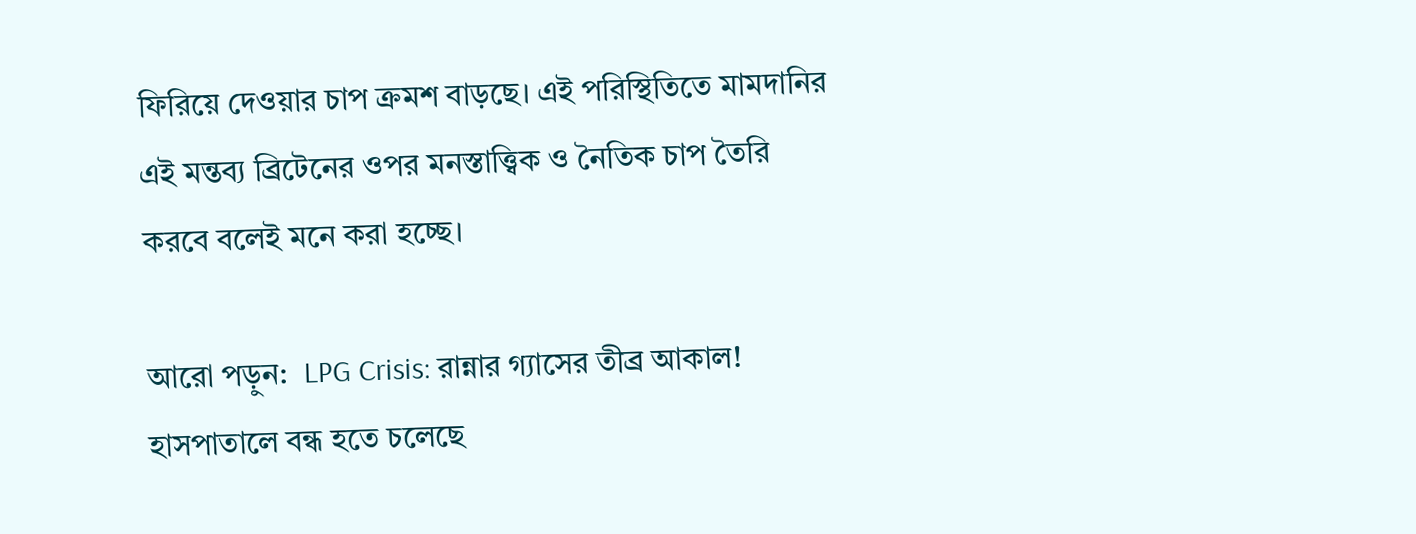ফিরিয়ে দেওয়ার চাপ ক্রমশ বাড়ছে। এই পরিস্থিতিতে মামদানির এই মন্তব্য ব্রিটেনের ওপর মনস্তাত্ত্বিক ও নৈতিক চাপ তৈরি করবে বলেই মনে করা হচ্ছে।

আরো পড়ুন:  LPG Crisis: রান্নার গ্যাসের তীব্র আকাল! হাসপাতালে বন্ধ হতে চলেছে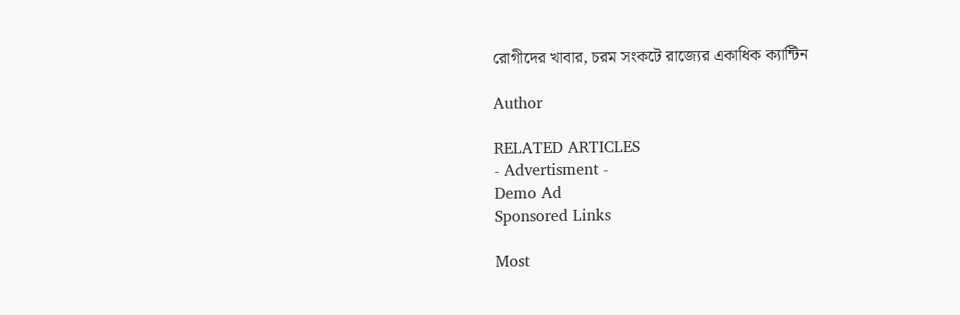রোগীদের খাবার, চরম সংকটে রাজ্যের একাধিক ক্যান্টিন

Author

RELATED ARTICLES
- Advertisment -
Demo Ad
Sponsored Links

Most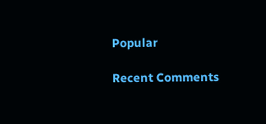Popular

Recent Comments